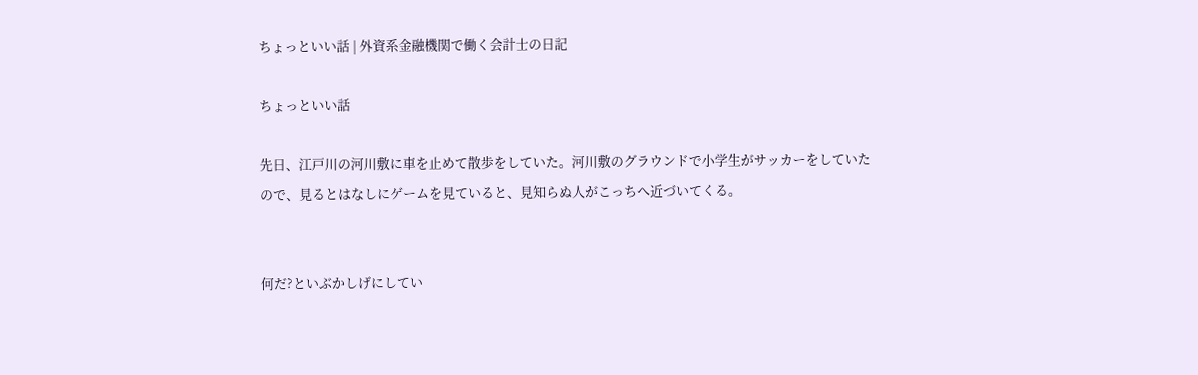ちょっといい話 | 外資系金融機関で働く会計士の日記

ちょっといい話

先日、江戸川の河川敷に車を止めて散歩をしていた。河川敷のグラウンドで小学生がサッカーをしていたので、見るとはなしにゲームを見ていると、見知らぬ人がこっちへ近づいてくる。


何だ?といぶかしげにしてい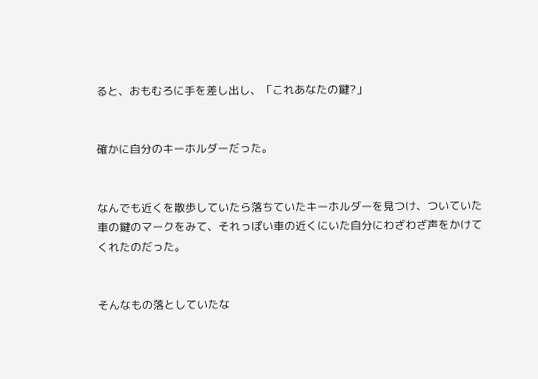ると、おもむろに手を差し出し、「これあなたの鍵?」


確かに自分のキーホルダーだった。


なんでも近くを散歩していたら落ちていたキーホルダーを見つけ、ついていた車の鍵のマークをみて、それっぽい車の近くにいた自分にわざわざ声をかけてくれたのだった。


そんなもの落としていたな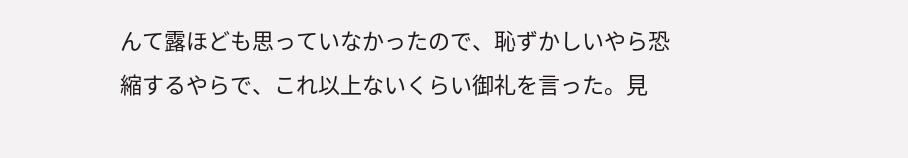んて露ほども思っていなかったので、恥ずかしいやら恐縮するやらで、これ以上ないくらい御礼を言った。見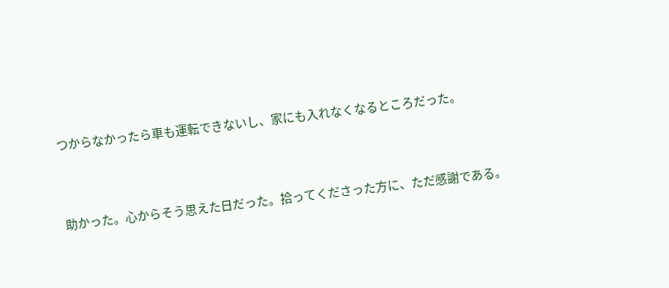つからなかったら車も運転できないし、家にも入れなくなるところだった。


助かった。心からそう思えた日だった。拾ってくださった方に、ただ感謝である。